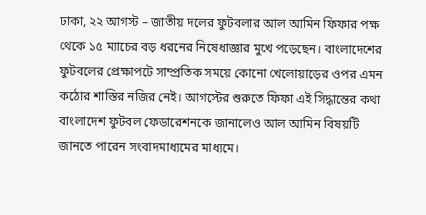ঢাকা, ২২ আগস্ট – জাতীয় দলের ফুটবলার আল আমিন ফিফার পক্ষ থেকে ১৫ ম্যাচের বড় ধরনের নিষেধাজ্ঞার মুখে পড়েছেন। বাংলাদেশের ফুটবলের প্রেক্ষাপটে সাম্প্রতিক সময়ে কোনো খেলোয়াড়ের ওপর এমন কঠোর শাস্তির নজির নেই। আগস্টের শুরুতে ফিফা এই সিদ্ধান্তের কথা বাংলাদেশ ফুটবল ফেডারেশনকে জানালেও আল আমিন বিষয়টি জানতে পারেন সংবাদমাধ্যমের মাধ্যমে।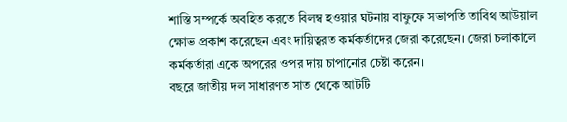শাস্তি সম্পর্কে অবহিত করতে বিলম্ব হওয়ার ঘটনায় বাফুফে সভাপতি তাবিথ আউয়াল ক্ষোভ প্রকাশ করেছেন এবং দায়িত্বরত কর্মকর্তাদের জেরা করেছেন। জেরা চলাকালে কর্মকর্তারা একে অপরের ওপর দায় চাপানোর চেষ্টা করেন।
বছরে জাতীয় দল সাধারণত সাত থেকে আটটি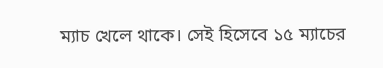ম্যাচ খেলে থাকে। সেই হিসেবে ১৫ ম্যাচের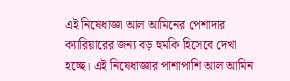এই নিষেধাজ্ঞা আল আমিনের পেশাদার ক্যারিয়ারের জন্য বড় হুমকি হিসেবে দেখা হচ্ছে। এই নিষেধাজ্ঞার পাশাপাশি আল আমিন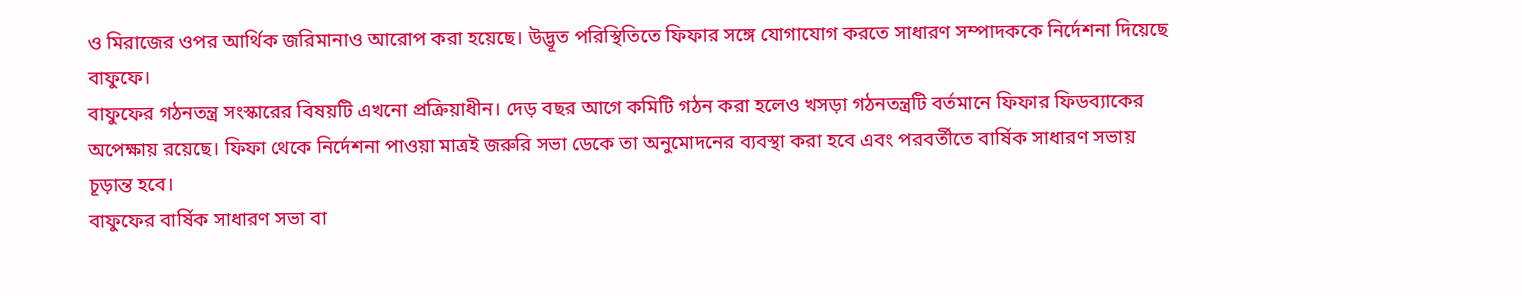ও মিরাজের ওপর আর্থিক জরিমানাও আরোপ করা হয়েছে। উদ্ভূত পরিস্থিতিতে ফিফার সঙ্গে যোগাযোগ করতে সাধারণ সম্পাদককে নির্দেশনা দিয়েছে বাফুফে।
বাফুফের গঠনতন্ত্র সংস্কারের বিষয়টি এখনো প্রক্রিয়াধীন। দেড় বছর আগে কমিটি গঠন করা হলেও খসড়া গঠনতন্ত্রটি বর্তমানে ফিফার ফিডব্যাকের অপেক্ষায় রয়েছে। ফিফা থেকে নির্দেশনা পাওয়া মাত্রই জরুরি সভা ডেকে তা অনুমোদনের ব্যবস্থা করা হবে এবং পরবর্তীতে বার্ষিক সাধারণ সভায় চূড়ান্ত হবে।
বাফুফের বার্ষিক সাধারণ সভা বা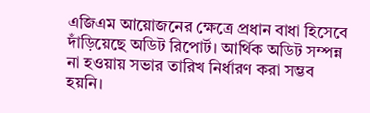এজিএম আয়োজনের ক্ষেত্রে প্রধান বাধা হিসেবে দাঁড়িয়েছে অডিট রিপোর্ট। আর্থিক অডিট সম্পন্ন না হওয়ায় সভার তারিখ নির্ধারণ করা সম্ভব হয়নি।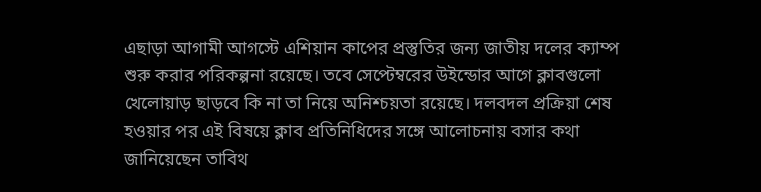এছাড়া আগামী আগস্টে এশিয়ান কাপের প্রস্তুতির জন্য জাতীয় দলের ক্যাম্প শুরু করার পরিকল্পনা রয়েছে। তবে সেপ্টেম্বরের উইন্ডোর আগে ক্লাবগুলো খেলোয়াড় ছাড়বে কি না তা নিয়ে অনিশ্চয়তা রয়েছে। দলবদল প্রক্রিয়া শেষ হওয়ার পর এই বিষয়ে ক্লাব প্রতিনিধিদের সঙ্গে আলোচনায় বসার কথা জানিয়েছেন তাবিথ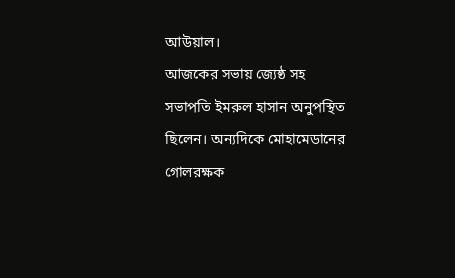আউয়াল।
আজকের সভায় জ্যেষ্ঠ সহ সভাপতি ইমরুল হাসান অনুপস্থিত ছিলেন। অন্যদিকে মোহামেডানের গোলরক্ষক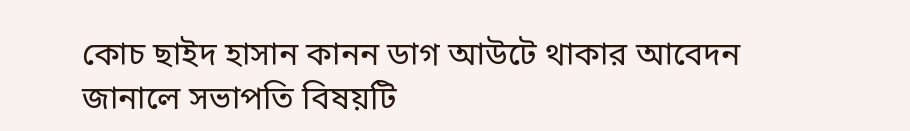কোচ ছাইদ হাসান কানন ডাগ আউটে থাকার আবেদন জানালে সভাপতি বিষয়টি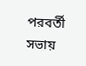পরবর্তী সভায়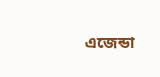এজেন্ডা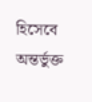হিসেবে অন্তর্ভুক্ত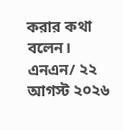করার কথা বলেন।
এনএন/ ২২ আগস্ট ২০২৬